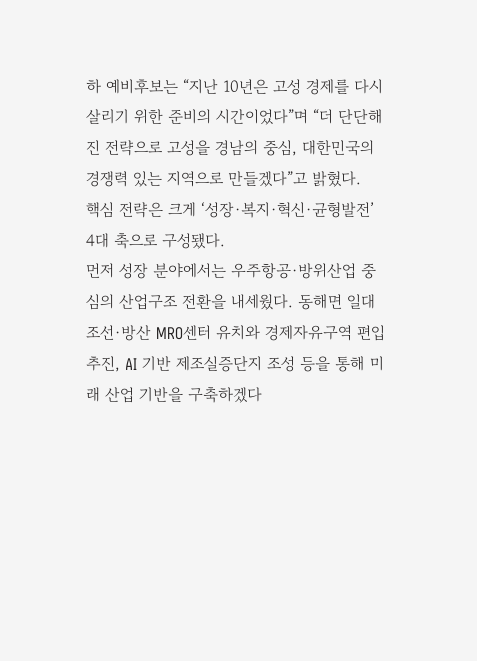하 예비후보는 “지난 10년은 고성 경제를 다시 살리기 위한 준비의 시간이었다”며 “더 단단해진 전략으로 고성을 경남의 중심, 대한민국의 경쟁력 있는 지역으로 만들겠다”고 밝혔다.
핵심 전략은 크게 ‘성장·복지·혁신·균형발전’ 4대 축으로 구성됐다.
먼저 성장 분야에서는 우주항공·방위산업 중심의 산업구조 전환을 내세웠다. 동해면 일대 조선·방산 MRO센터 유치와 경제자유구역 편입 추진, AI 기반 제조실증단지 조성 등을 통해 미래 산업 기반을 구축하겠다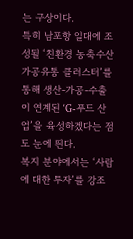는 구상이다.
특히 남포항 일대에 조성될 ‘친환경 농축수산 가공유통 클러스터’를 통해 생산-가공-수출이 연계된 ‘G-푸드 산업’을 육성하겠다는 점도 눈에 띈다.
복지 분야에서는 ‘사람에 대한 투자’를 강조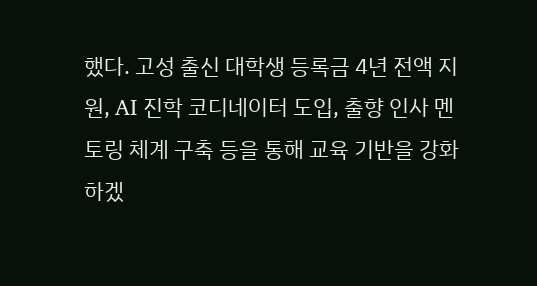했다. 고성 출신 대학생 등록금 4년 전액 지원, AI 진학 코디네이터 도입, 출향 인사 멘토링 체계 구축 등을 통해 교육 기반을 강화하겠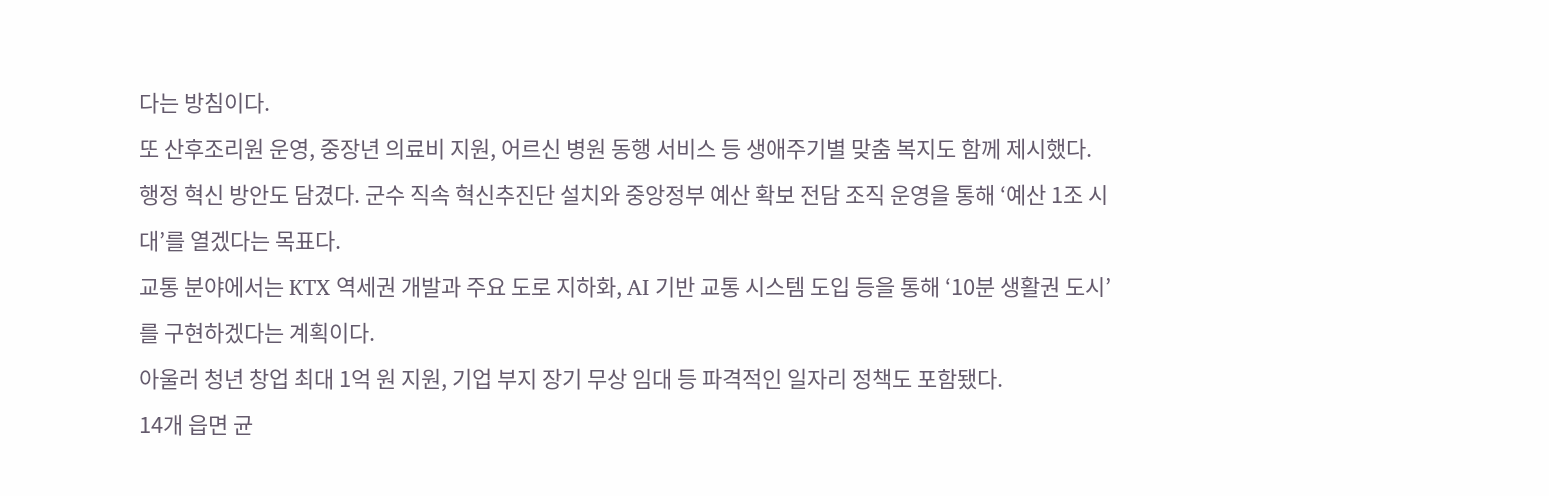다는 방침이다.
또 산후조리원 운영, 중장년 의료비 지원, 어르신 병원 동행 서비스 등 생애주기별 맞춤 복지도 함께 제시했다.
행정 혁신 방안도 담겼다. 군수 직속 혁신추진단 설치와 중앙정부 예산 확보 전담 조직 운영을 통해 ‘예산 1조 시대’를 열겠다는 목표다.
교통 분야에서는 KTX 역세권 개발과 주요 도로 지하화, AI 기반 교통 시스템 도입 등을 통해 ‘10분 생활권 도시’를 구현하겠다는 계획이다.
아울러 청년 창업 최대 1억 원 지원, 기업 부지 장기 무상 임대 등 파격적인 일자리 정책도 포함됐다.
14개 읍면 균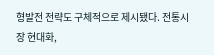형발전 전략도 구체적으로 제시됐다. 전통시장 현대화,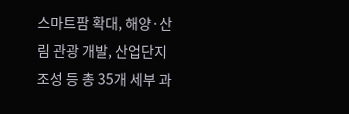스마트팜 확대, 해양·산림 관광 개발, 산업단지 조성 등 총 35개 세부 과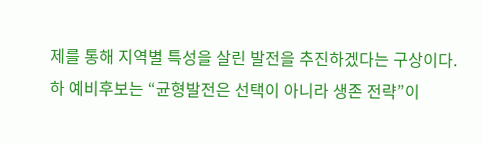제를 통해 지역별 특성을 살린 발전을 추진하겠다는 구상이다.
하 예비후보는 “균형발전은 선택이 아니라 생존 전략”이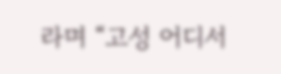라며 “고성 어디서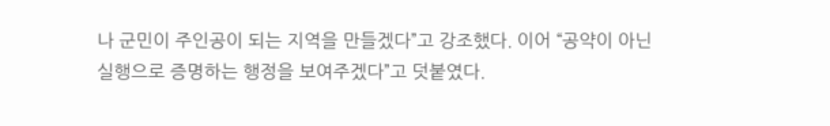나 군민이 주인공이 되는 지역을 만들겠다”고 강조했다. 이어 “공약이 아닌 실행으로 증명하는 행정을 보여주겠다”고 덧붙였다.